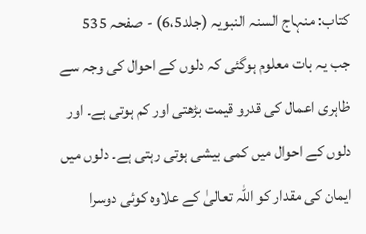کتاب: منہاج السنہ النبویہ (جلد6،5) - صفحہ 535
جب یہ بات معلوم ہوگئی کہ دلوں کے احوال کی وجہ سے ظاہری اعمال کی قدرو قیمت بڑھتی اور کم ہوتی ہے۔ اور دلوں کے احوال میں کمی بیشی ہوتی رہتی ہے۔ دلوں میں ایمان کی مقدار کو اللہ تعالیٰ کے علاوہ کوئی دوسرا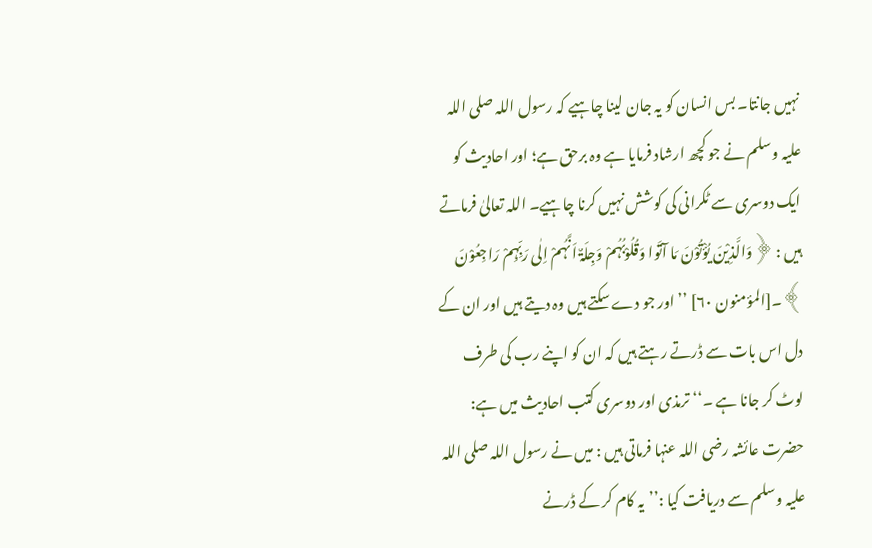نہیں جانتا۔ بس انسان کو یہ جان لینا چاہیے کہ رسول اللہ صلی اللہ علیہ وسلم نے جو کچھ ارشاد فرمایا ہے وہ برحق ہے؛ اور احادیث کو ایک دوسری سے ٹکرانی کی کوشش نہیں کرنا چاہیے۔ اللہ تعالیٰ فرماتے ہیں : ﴿وَالَّذِیْنَ یُؤْتُوْنَ مَا آتَوا وَقُلُوْبُہُمْ وَجِلَۃٌ اَنَّہُمْ اِلٰی رَبِّہِمْ رَاجِعُوْنَ ﴾۔[المؤمنون ۶۰] ’’اور جو دے سکتے ہیں وہ دیتے ہیں اور ان کے دل اس بات سے ڈرتے رہتے ہیں کہ ان کو اپنے رب کی طرف لوٹ کر جانا ہے ۔‘‘ ترمذی اور دوسری کتب احادیث میں ہے: حضرت عائشہ رضی اللہ عنہا فرماتی ہیں : میں نے رسول اللہ صلی اللہ علیہ وسلم سے دریافت کیا :’’یہ کام کر کے ڈرنے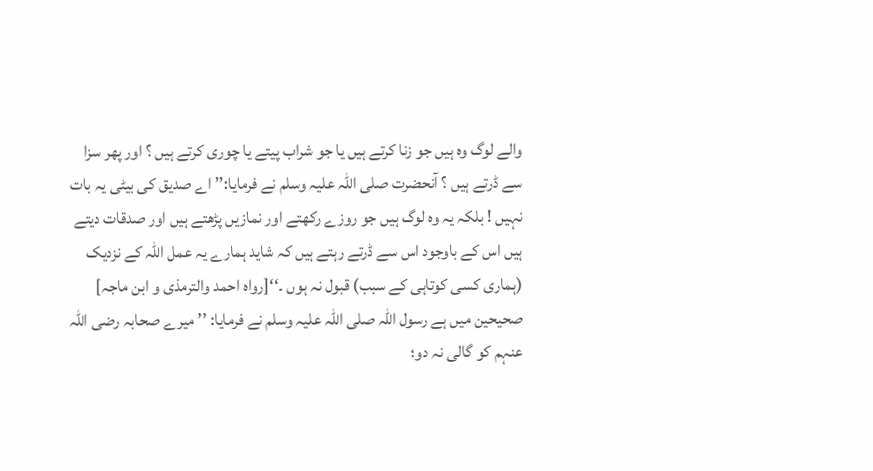والے لوگ وہ ہیں جو زنا کرتے ہیں یا جو شراب پیتے یا چوری کرتے ہیں ؟ اور پھر سزا سے ڈرتے ہیں ؟ آنحضرت صلی اللہ علیہ وسلم نے فرمایا:’’ اے صدیق کی بیٹی یہ بات نہیں ! بلکہ یہ وہ لوگ ہیں جو روزے رکھتے اور نمازیں پڑھتے ہیں اور صدقات دیتے ہیں اس کے باوجود اس سے ڈرتے رہتے ہیں کہ شاید ہمارے یہ عمل اللہ کے نزدیک (ہماری کسی کوتاہی کے سبب) قبول نہ ہوں ۔‘‘[رواہ احمد والترمذی و ابن ماجہ] صحیحین میں ہے رسول اللہ صلی اللہ علیہ وسلم نے فرمایا: ’’ میرے صحابہ رضی اللہ عنہم کو گالی نہ دو؛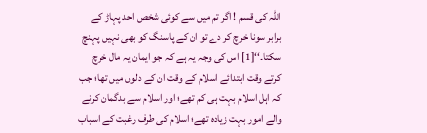اللہ کی قسم ! اگر تم میں سے کوئی شخص احد پہاڑ کے برابر سونا خرچ کر دے تو ان کے پاسنگ کو بھی نہیں پہنچ سکتا۔‘‘[1] اس کی وجہ یہ ہے کہ جو ایمان یہ مال خرچ کرتے وقت ابتدائے اسلام کے وقت ان کے دلوں میں تھا؛ جب کہ اہل اسلام بہت ہی کم تھے؛ اور اسلام سے بدگمان کرنے والے امور بہت زیادہ تھے؛ اسلام کی طرف رغبت کے اسباب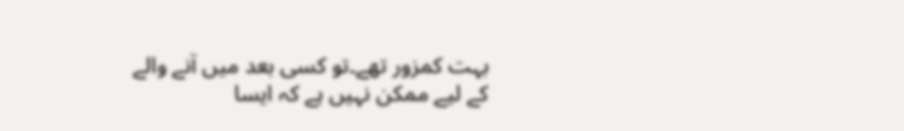بہت کمزور تھے۔تو کسی بعد میں آنے والے کے لیے ممکن نہیں ہے کہ ایسا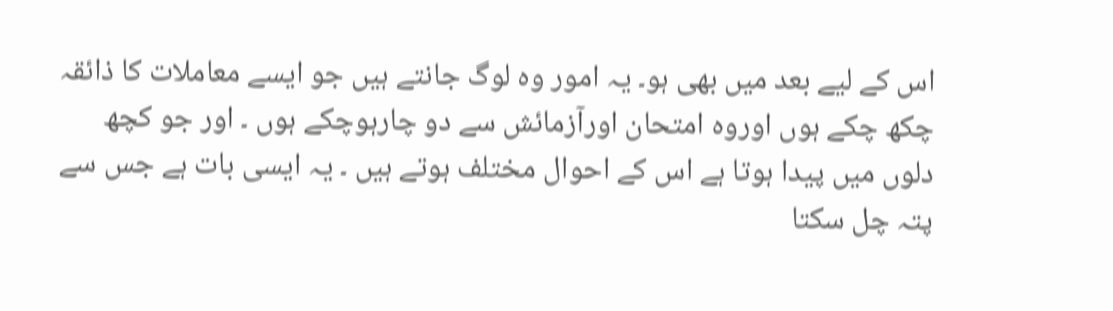اس کے لیے بعد میں بھی ہو۔ یہ امور وہ لوگ جانتے ہیں جو ایسے معاملات کا ذائقہ چکھ چکے ہوں اوروہ امتحان اورآزمائش سے دو چارہوچکے ہوں ۔ اور جو کچھ دلوں میں پیدا ہوتا ہے اس کے احوال مختلف ہوتے ہیں ۔ یہ ایسی بات ہے جس سے پتہ چل سکتا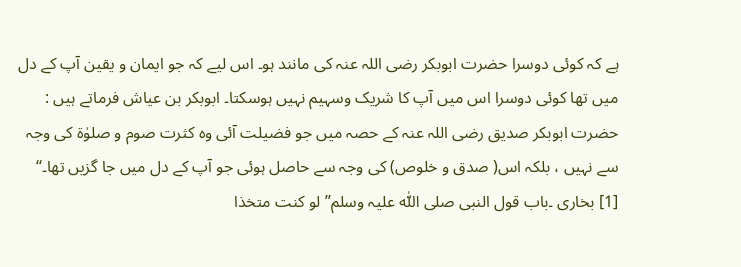ہے کہ کوئی دوسرا حضرت ابوبکر رضی اللہ عنہ کی مانند ہو۔ اس لیے کہ جو ایمان و یقین آپ کے دل میں تھا کوئی دوسرا اس میں آپ کا شریک وسہیم نہیں ہوسکتا۔ ابوبکر بن عیاش فرماتے ہیں : حضرت ابوبکر صدیق رضی اللہ عنہ کے حصہ میں جو فضیلت آئی وہ کثرت صوم و صلوٰۃ کی وجہ سے نہیں ، بلکہ اس( صدق و خلوص) کی وجہ سے حاصل ہوئی جو آپ کے دل میں جا گزیں تھا۔‘‘
[1] بخاری ۔باب قول النبی صلی اللّٰہ علیہ وسلم’’ لو کنت متخذا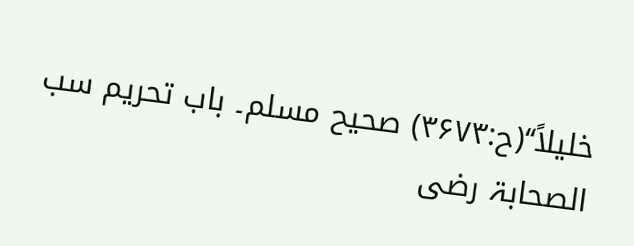خلیلاً‘‘(ح:۳۶۷۳) صحیح مسلم۔ باب تحریم سب الصحابۃ رضی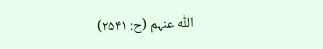اللّٰہ عنہم (ح: ۲۵۴۱)